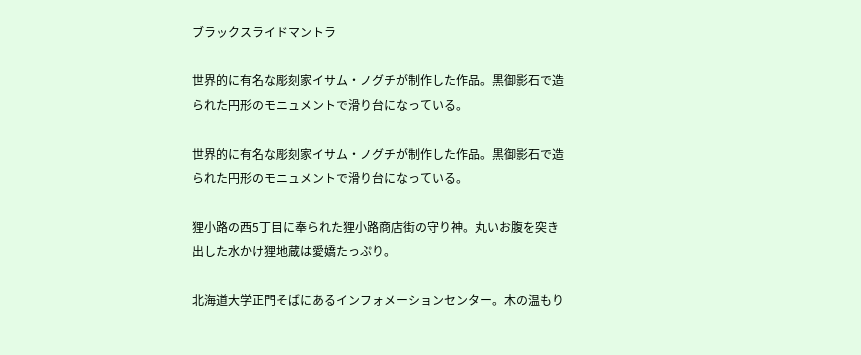ブラックスライドマントラ

世界的に有名な彫刻家イサム・ノグチが制作した作品。黒御影石で造られた円形のモニュメントで滑り台になっている。

世界的に有名な彫刻家イサム・ノグチが制作した作品。黒御影石で造られた円形のモニュメントで滑り台になっている。

狸小路の西5丁目に奉られた狸小路商店街の守り神。丸いお腹を突き出した水かけ狸地蔵は愛嬌たっぷり。

北海道大学正門そばにあるインフォメーションセンター。木の温もり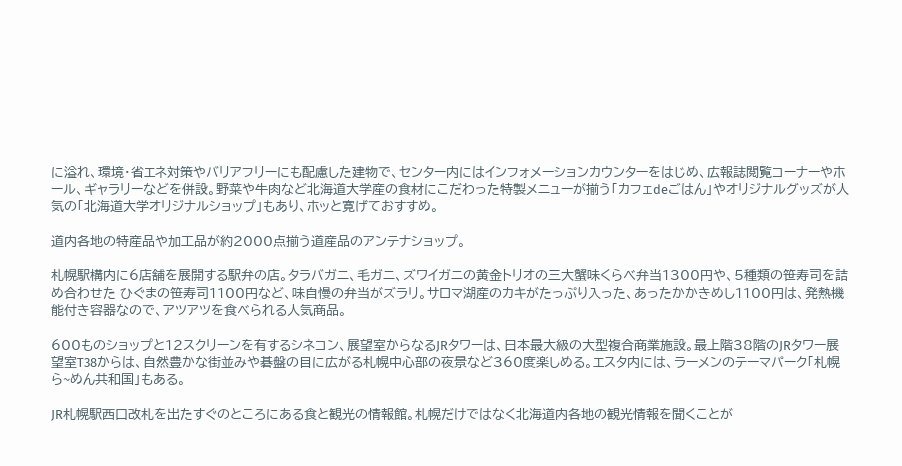に溢れ、環境・省エネ対策やバリアフリーにも配慮した建物で、センター内にはインフォメーションカウンターをはじめ、広報誌閲覧コーナーやホール、ギャラリーなどを併設。野菜や牛肉など北海道大学産の食材にこだわった特製メニューが揃う「カフェdeごはん」やオリジナルグッズが人気の「北海道大学オリジナルショップ」もあり、ホッと寛げておすすめ。

道内各地の特産品や加工品が約2000点揃う道産品のアンテナショップ。

札幌駅構内に6店舗を展開する駅弁の店。タラバガニ、毛ガニ、ズワイガニの黄金トリオの三大蟹味くらべ弁当1300円や、5種類の笹寿司を詰め合わせた ひぐまの笹寿司1100円など、味自慢の弁当がズラリ。サロマ湖産のカキがたっぷり入った、あったかかきめし1100円は、発熱機能付き容器なので、アツアツを食べられる人気商品。

600ものショップと12スクリーンを有するシネコン、展望室からなるJRタワーは、日本最大級の大型複合商業施設。最上階38階のJRタワー展望室T38からは、自然豊かな街並みや碁盤の目に広がる札幌中心部の夜景など360度楽しめる。エスタ内には、ラーメンのテーマパーク「札幌ら~めん共和国」もある。

JR札幌駅西口改札を出たすぐのところにある食と観光の情報館。札幌だけではなく北海道内各地の観光情報を聞くことが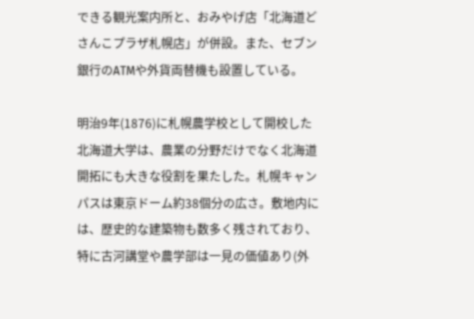できる観光案内所と、おみやげ店「北海道どさんこプラザ札幌店」が併設。また、セブン銀行のATMや外貨両替機も設置している。

明治9年(1876)に札幌農学校として開校した北海道大学は、農業の分野だけでなく北海道開拓にも大きな役割を果たした。札幌キャンパスは東京ドーム約38個分の広さ。敷地内には、歴史的な建築物も数多く残されており、特に古河講堂や農学部は一見の価値あり(外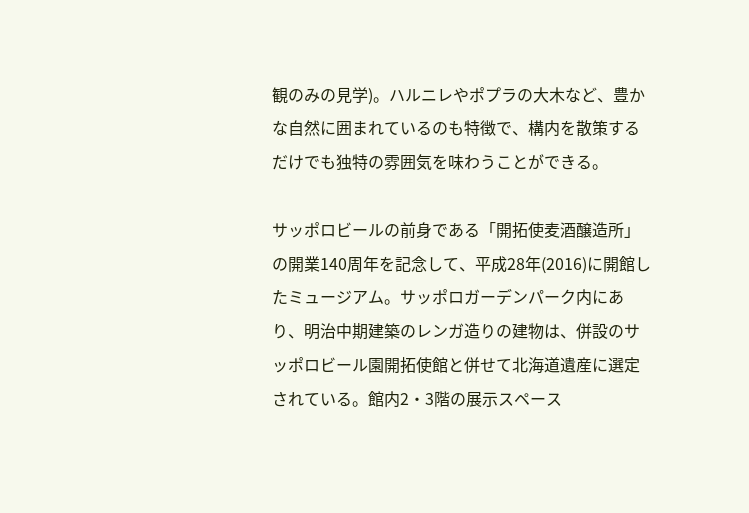観のみの見学)。ハルニレやポプラの大木など、豊かな自然に囲まれているのも特徴で、構内を散策するだけでも独特の雰囲気を味わうことができる。

サッポロビールの前身である「開拓使麦酒醸造所」の開業140周年を記念して、平成28年(2016)に開館したミュージアム。サッポロガーデンパーク内にあり、明治中期建築のレンガ造りの建物は、併設のサッポロビール園開拓使館と併せて北海道遺産に選定されている。館内2・3階の展示スペース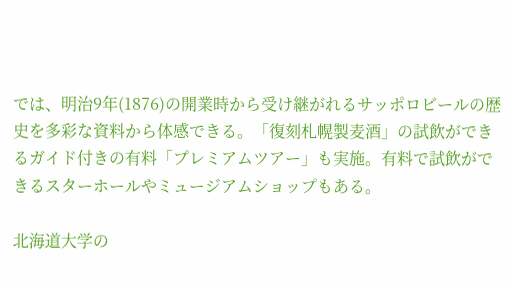では、明治9年(1876)の開業時から受け継がれるサッポロビールの歴史を多彩な資料から体感できる。「復刻札幌製麦酒」の試飲ができるガイド付きの有料「プレミアムツアー」も実施。有料で試飲ができるスターホールやミュージアムショップもある。

北海道大学の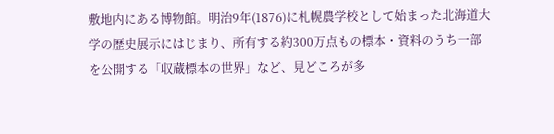敷地内にある博物館。明治9年(1876)に札幌農学校として始まった北海道大学の歴史展示にはじまり、所有する約300万点もの標本・資料のうち一部を公開する「収蔵標本の世界」など、見どころが多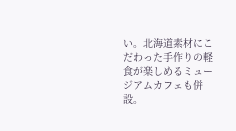い。北海道素材にこだわった手作りの軽食が楽しめるミュージアムカフェも併設。